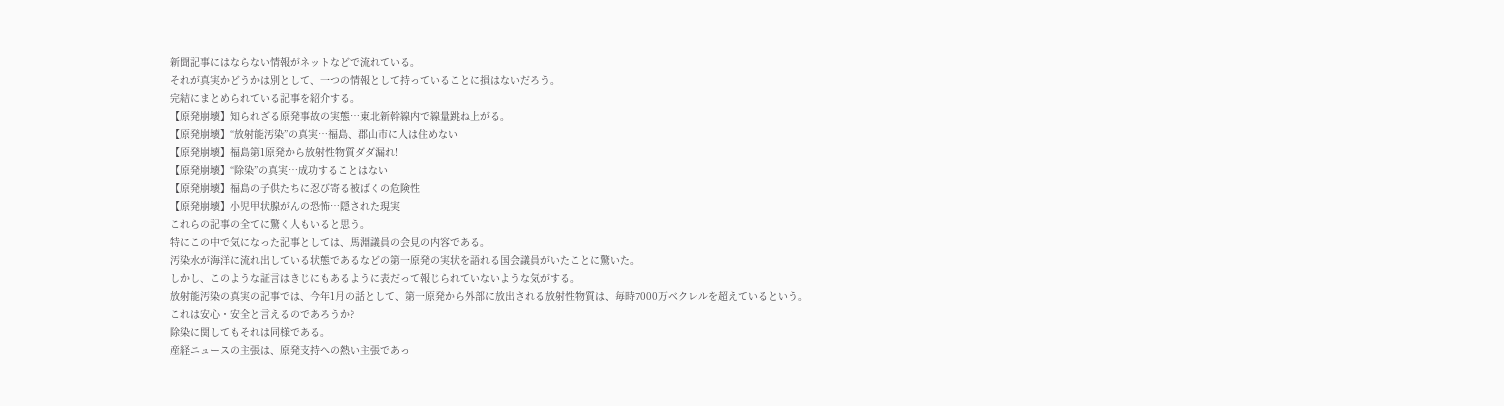新聞記事にはならない情報がネットなどで流れている。
それが真実かどうかは別として、一つの情報として持っていることに損はないだろう。
完結にまとめられている記事を紹介する。
【原発崩壊】知られざる原発事故の実態…東北新幹線内で線量跳ね上がる。
【原発崩壊】“放射能汚染”の真実…福島、郡山市に人は住めない
【原発崩壊】福島第1原発から放射性物質ダダ漏れ!
【原発崩壊】“除染”の真実…成功することはない
【原発崩壊】福島の子供たちに忍び寄る被ばくの危険性
【原発崩壊】小児甲状腺がんの恐怖…隠された現実
これらの記事の全てに驚く人もいると思う。
特にこの中で気になった記事としては、馬淵議員の会見の内容である。
汚染水が海洋に流れ出している状態であるなどの第一原発の実状を語れる国会議員がいたことに驚いた。
しかし、このような証言はきじにもあるように表だって報じられていないような気がする。
放射能汚染の真実の記事では、今年1月の話として、第一原発から外部に放出される放射性物質は、毎時7000万ベクレルを超えているという。
これは安心・安全と言えるのであろうか?
除染に関してもそれは同様である。
産経ニュースの主張は、原発支持への熱い主張であっ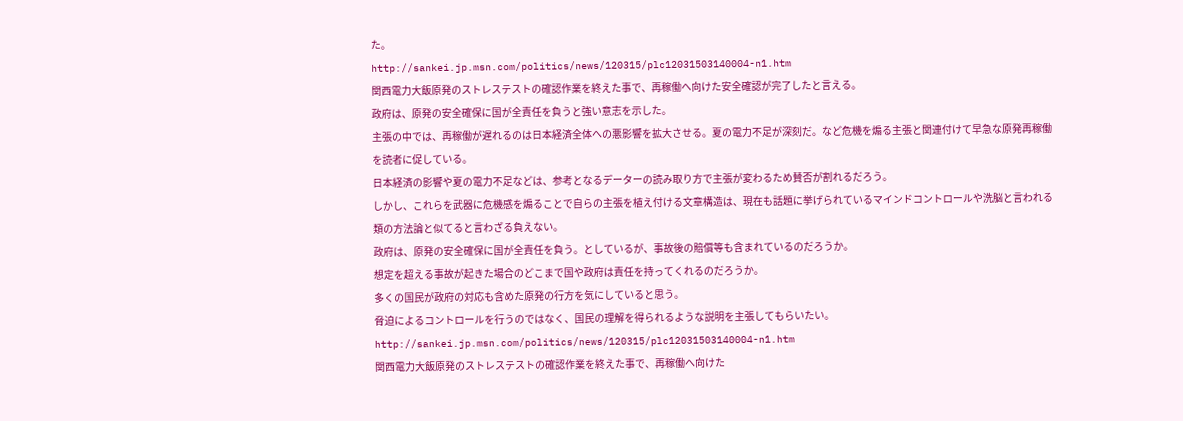た。
http://sankei.jp.msn.com/politics/news/120315/plc12031503140004-n1.htm
関西電力大飯原発のストレステストの確認作業を終えた事で、再稼働へ向けた安全確認が完了したと言える。
政府は、原発の安全確保に国が全責任を負うと強い意志を示した。
主張の中では、再稼働が遅れるのは日本経済全体への悪影響を拡大させる。夏の電力不足が深刻だ。など危機を煽る主張と関連付けて早急な原発再稼働を読者に促している。
日本経済の影響や夏の電力不足などは、参考となるデーターの読み取り方で主張が変わるため賛否が割れるだろう。
しかし、これらを武器に危機感を煽ることで自らの主張を植え付ける文章構造は、現在も話題に挙げられているマインドコントロールや洗脳と言われる類の方法論と似てると言わざる負えない。
政府は、原発の安全確保に国が全責任を負う。としているが、事故後の賠償等も含まれているのだろうか。
想定を超える事故が起きた場合のどこまで国や政府は責任を持ってくれるのだろうか。
多くの国民が政府の対応も含めた原発の行方を気にしていると思う。
脅迫によるコントロールを行うのではなく、国民の理解を得られるような説明を主張してもらいたい。
http://sankei.jp.msn.com/politics/news/120315/plc12031503140004-n1.htm
関西電力大飯原発のストレステストの確認作業を終えた事で、再稼働へ向けた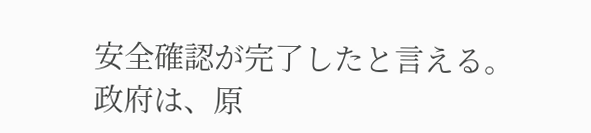安全確認が完了したと言える。
政府は、原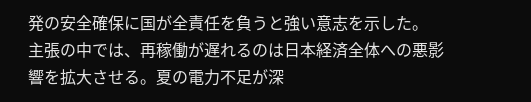発の安全確保に国が全責任を負うと強い意志を示した。
主張の中では、再稼働が遅れるのは日本経済全体への悪影響を拡大させる。夏の電力不足が深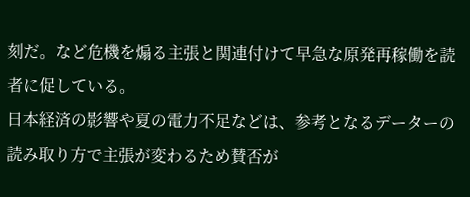刻だ。など危機を煽る主張と関連付けて早急な原発再稼働を読者に促している。
日本経済の影響や夏の電力不足などは、参考となるデーターの読み取り方で主張が変わるため賛否が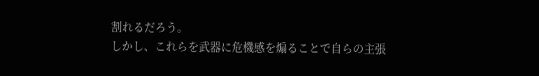割れるだろう。
しかし、これらを武器に危機感を煽ることで自らの主張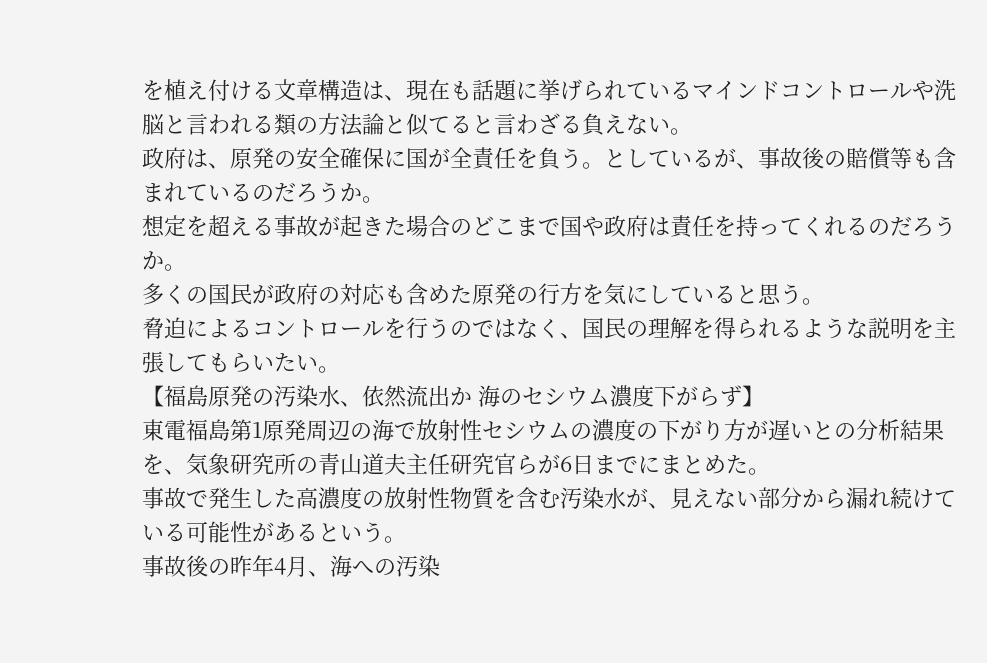を植え付ける文章構造は、現在も話題に挙げられているマインドコントロールや洗脳と言われる類の方法論と似てると言わざる負えない。
政府は、原発の安全確保に国が全責任を負う。としているが、事故後の賠償等も含まれているのだろうか。
想定を超える事故が起きた場合のどこまで国や政府は責任を持ってくれるのだろうか。
多くの国民が政府の対応も含めた原発の行方を気にしていると思う。
脅迫によるコントロールを行うのではなく、国民の理解を得られるような説明を主張してもらいたい。
【福島原発の汚染水、依然流出か 海のセシウム濃度下がらず】
東電福島第1原発周辺の海で放射性セシウムの濃度の下がり方が遅いとの分析結果を、気象研究所の青山道夫主任研究官らが6日までにまとめた。
事故で発生した高濃度の放射性物質を含む汚染水が、見えない部分から漏れ続けている可能性があるという。
事故後の昨年4月、海への汚染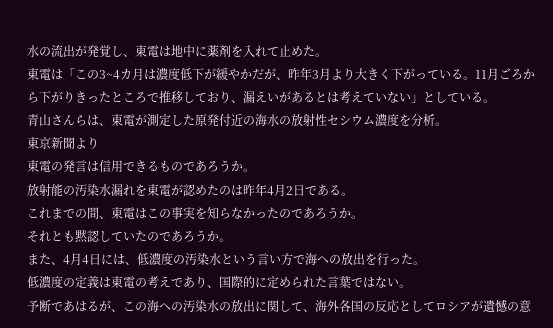水の流出が発覚し、東電は地中に薬剤を入れて止めた。
東電は「この3~4カ月は濃度低下が緩やかだが、昨年3月より大きく下がっている。11月ごろから下がりきったところで推移しており、漏えいがあるとは考えていない」としている。
青山さんらは、東電が測定した原発付近の海水の放射性セシウム濃度を分析。
東京新聞より
東電の発言は信用できるものであろうか。
放射能の汚染水漏れを東電が認めたのは昨年4月2日である。
これまでの間、東電はこの事実を知らなかったのであろうか。
それとも黙認していたのであろうか。
また、4月4日には、低濃度の汚染水という言い方で海への放出を行った。
低濃度の定義は東電の考えであり、国際的に定められた言葉ではない。
予断であはるが、この海への汚染水の放出に関して、海外各国の反応としてロシアが遺憾の意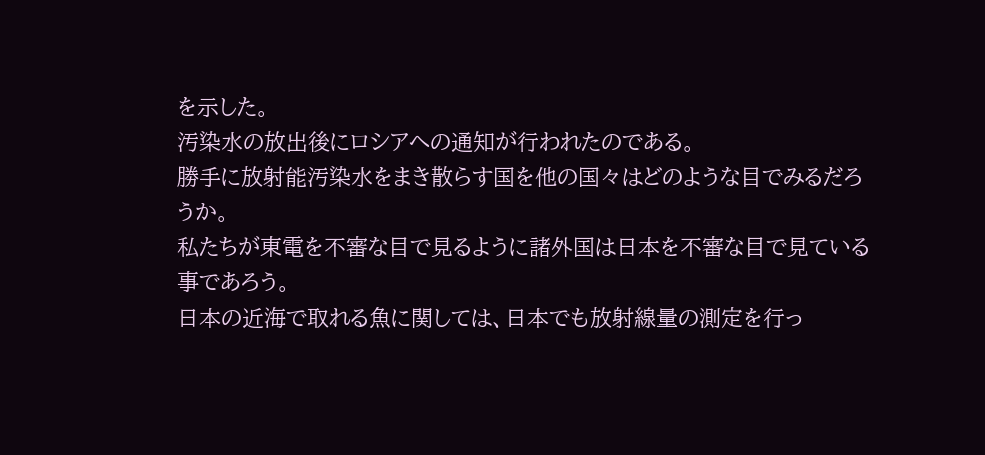を示した。
汚染水の放出後にロシアへの通知が行われたのである。
勝手に放射能汚染水をまき散らす国を他の国々はどのような目でみるだろうか。
私たちが東電を不審な目で見るように諸外国は日本を不審な目で見ている事であろう。
日本の近海で取れる魚に関しては、日本でも放射線量の測定を行っ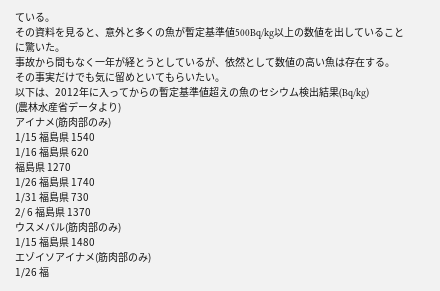ている。
その資料を見ると、意外と多くの魚が暫定基準値500Bq/kg以上の数値を出していることに驚いた。
事故から間もなく一年が経とうとしているが、依然として数値の高い魚は存在する。
その事実だけでも気に留めといてもらいたい。
以下は、2012年に入ってからの暫定基準値超えの魚のセシウム検出結果(Bq/kg)
(農林水産省データより)
アイナメ(筋肉部のみ)
1/15 福島県 1540
1/16 福島県 620
福島県 1270
1/26 福島県 1740
1/31 福島県 730
2/ 6 福島県 1370
ウスメバル(筋肉部のみ)
1/15 福島県 1480
エゾイソアイナメ(筋肉部のみ)
1/26 福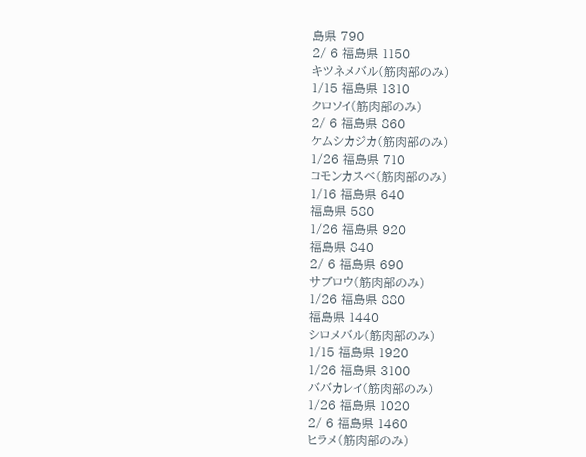島県 790
2/ 6 福島県 1150
キツネメバル(筋肉部のみ)
1/15 福島県 1310
クロソイ(筋肉部のみ)
2/ 6 福島県 860
ケムシカジカ(筋肉部のみ)
1/26 福島県 710
コモンカスベ(筋肉部のみ)
1/16 福島県 640
福島県 580
1/26 福島県 920
福島県 840
2/ 6 福島県 690
サブロウ(筋肉部のみ)
1/26 福島県 880
福島県 1440
シロメバル(筋肉部のみ)
1/15 福島県 1920
1/26 福島県 3100
ババカレイ(筋肉部のみ)
1/26 福島県 1020
2/ 6 福島県 1460
ヒラメ(筋肉部のみ)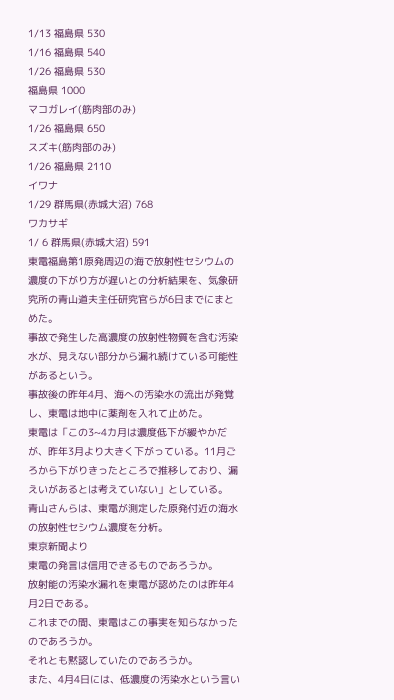1/13 福島県 530
1/16 福島県 540
1/26 福島県 530
福島県 1000
マコガレイ(筋肉部のみ)
1/26 福島県 650
スズキ(筋肉部のみ)
1/26 福島県 2110
イワナ
1/29 群馬県(赤城大沼) 768
ワカサギ
1/ 6 群馬県(赤城大沼) 591
東電福島第1原発周辺の海で放射性セシウムの濃度の下がり方が遅いとの分析結果を、気象研究所の青山道夫主任研究官らが6日までにまとめた。
事故で発生した高濃度の放射性物質を含む汚染水が、見えない部分から漏れ続けている可能性があるという。
事故後の昨年4月、海への汚染水の流出が発覚し、東電は地中に薬剤を入れて止めた。
東電は「この3~4カ月は濃度低下が緩やかだが、昨年3月より大きく下がっている。11月ごろから下がりきったところで推移しており、漏えいがあるとは考えていない」としている。
青山さんらは、東電が測定した原発付近の海水の放射性セシウム濃度を分析。
東京新聞より
東電の発言は信用できるものであろうか。
放射能の汚染水漏れを東電が認めたのは昨年4月2日である。
これまでの間、東電はこの事実を知らなかったのであろうか。
それとも黙認していたのであろうか。
また、4月4日には、低濃度の汚染水という言い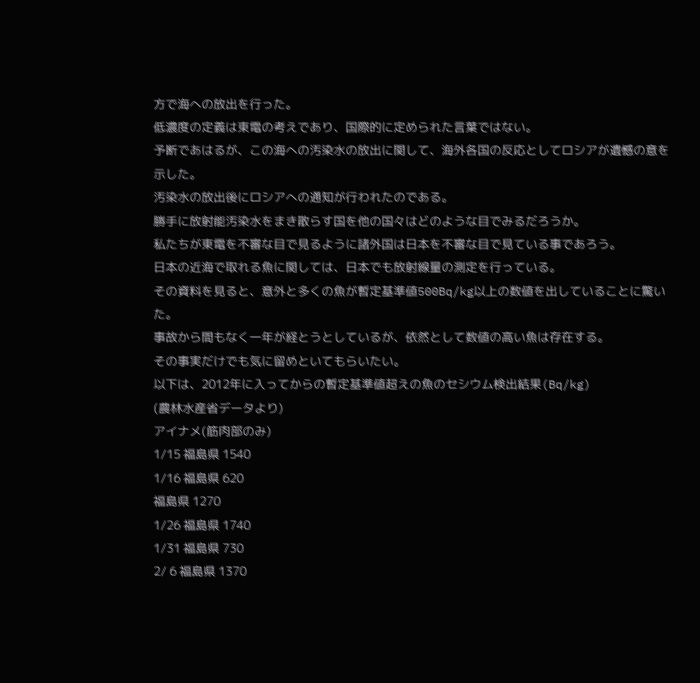方で海への放出を行った。
低濃度の定義は東電の考えであり、国際的に定められた言葉ではない。
予断であはるが、この海への汚染水の放出に関して、海外各国の反応としてロシアが遺憾の意を示した。
汚染水の放出後にロシアへの通知が行われたのである。
勝手に放射能汚染水をまき散らす国を他の国々はどのような目でみるだろうか。
私たちが東電を不審な目で見るように諸外国は日本を不審な目で見ている事であろう。
日本の近海で取れる魚に関しては、日本でも放射線量の測定を行っている。
その資料を見ると、意外と多くの魚が暫定基準値500Bq/kg以上の数値を出していることに驚いた。
事故から間もなく一年が経とうとしているが、依然として数値の高い魚は存在する。
その事実だけでも気に留めといてもらいたい。
以下は、2012年に入ってからの暫定基準値超えの魚のセシウム検出結果(Bq/kg)
(農林水産省データより)
アイナメ(筋肉部のみ)
1/15 福島県 1540
1/16 福島県 620
福島県 1270
1/26 福島県 1740
1/31 福島県 730
2/ 6 福島県 1370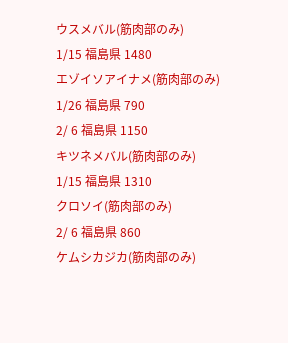ウスメバル(筋肉部のみ)
1/15 福島県 1480
エゾイソアイナメ(筋肉部のみ)
1/26 福島県 790
2/ 6 福島県 1150
キツネメバル(筋肉部のみ)
1/15 福島県 1310
クロソイ(筋肉部のみ)
2/ 6 福島県 860
ケムシカジカ(筋肉部のみ)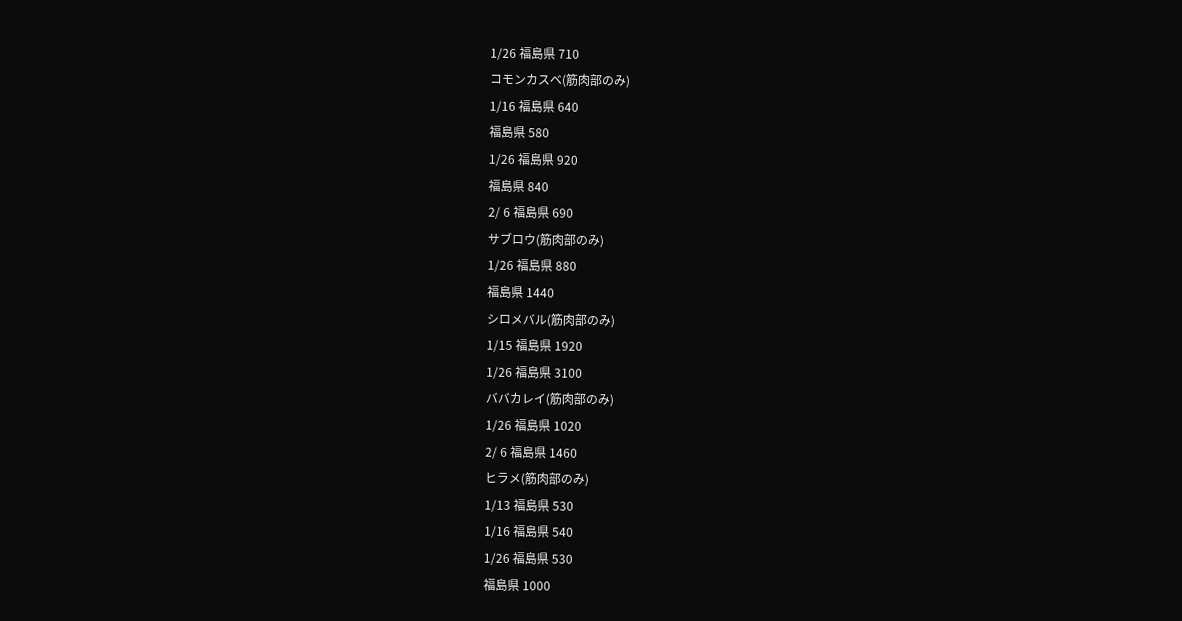1/26 福島県 710
コモンカスベ(筋肉部のみ)
1/16 福島県 640
福島県 580
1/26 福島県 920
福島県 840
2/ 6 福島県 690
サブロウ(筋肉部のみ)
1/26 福島県 880
福島県 1440
シロメバル(筋肉部のみ)
1/15 福島県 1920
1/26 福島県 3100
ババカレイ(筋肉部のみ)
1/26 福島県 1020
2/ 6 福島県 1460
ヒラメ(筋肉部のみ)
1/13 福島県 530
1/16 福島県 540
1/26 福島県 530
福島県 1000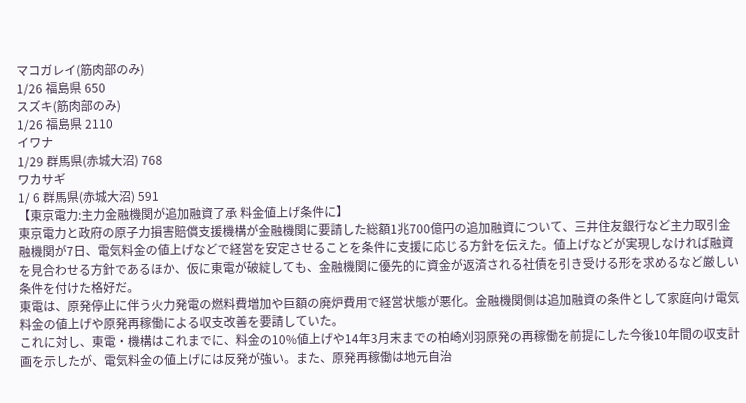マコガレイ(筋肉部のみ)
1/26 福島県 650
スズキ(筋肉部のみ)
1/26 福島県 2110
イワナ
1/29 群馬県(赤城大沼) 768
ワカサギ
1/ 6 群馬県(赤城大沼) 591
【東京電力:主力金融機関が追加融資了承 料金値上げ条件に】
東京電力と政府の原子力損害賠償支援機構が金融機関に要請した総額1兆700億円の追加融資について、三井住友銀行など主力取引金融機関が7日、電気料金の値上げなどで経営を安定させることを条件に支援に応じる方針を伝えた。値上げなどが実現しなければ融資を見合わせる方針であるほか、仮に東電が破綻しても、金融機関に優先的に資金が返済される社債を引き受ける形を求めるなど厳しい条件を付けた格好だ。
東電は、原発停止に伴う火力発電の燃料費増加や巨額の廃炉費用で経営状態が悪化。金融機関側は追加融資の条件として家庭向け電気料金の値上げや原発再稼働による収支改善を要請していた。
これに対し、東電・機構はこれまでに、料金の10%値上げや14年3月末までの柏崎刈羽原発の再稼働を前提にした今後10年間の収支計画を示したが、電気料金の値上げには反発が強い。また、原発再稼働は地元自治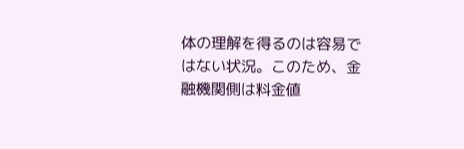体の理解を得るのは容易ではない状況。このため、金融機関側は料金値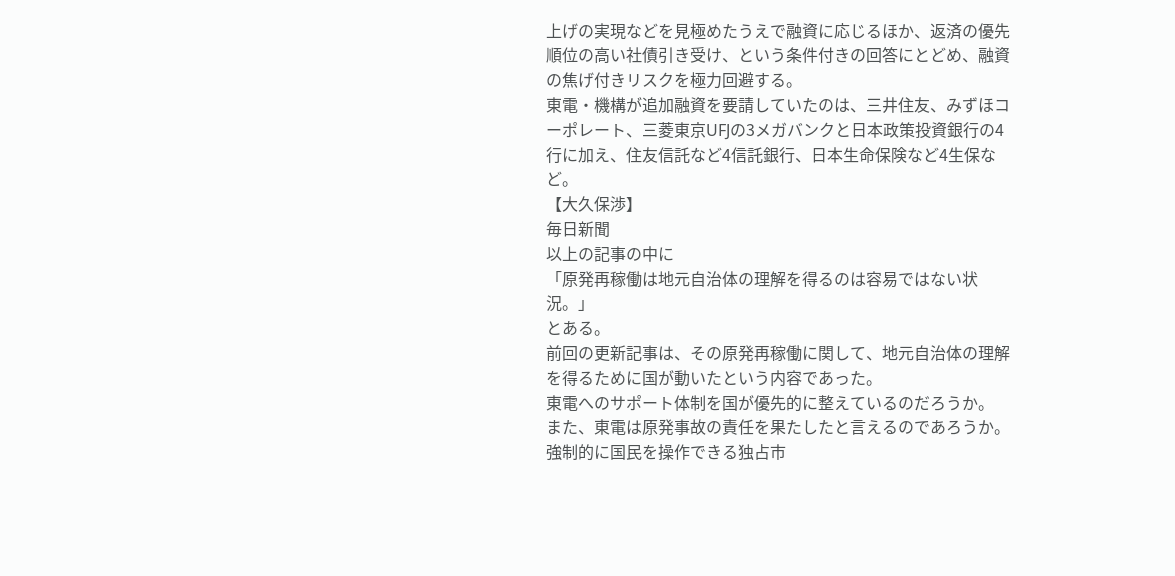上げの実現などを見極めたうえで融資に応じるほか、返済の優先順位の高い社債引き受け、という条件付きの回答にとどめ、融資の焦げ付きリスクを極力回避する。
東電・機構が追加融資を要請していたのは、三井住友、みずほコーポレート、三菱東京UFJの3メガバンクと日本政策投資銀行の4行に加え、住友信託など4信託銀行、日本生命保険など4生保など。
【大久保渉】
毎日新聞
以上の記事の中に
「原発再稼働は地元自治体の理解を得るのは容易ではない状況。」
とある。
前回の更新記事は、その原発再稼働に関して、地元自治体の理解を得るために国が動いたという内容であった。
東電へのサポート体制を国が優先的に整えているのだろうか。
また、東電は原発事故の責任を果たしたと言えるのであろうか。
強制的に国民を操作できる独占市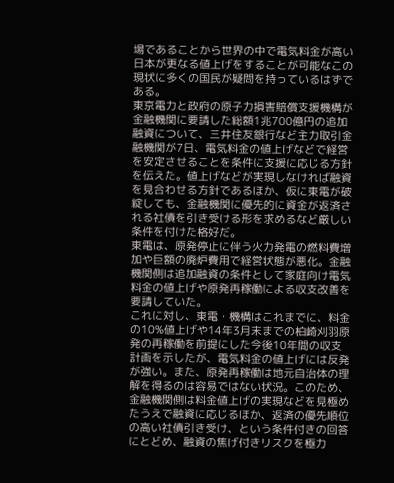場であることから世界の中で電気料金が高い日本が更なる値上げをすることが可能なこの現状に多くの国民が疑問を持っているはずである。
東京電力と政府の原子力損害賠償支援機構が金融機関に要請した総額1兆700億円の追加融資について、三井住友銀行など主力取引金融機関が7日、電気料金の値上げなどで経営を安定させることを条件に支援に応じる方針を伝えた。値上げなどが実現しなければ融資を見合わせる方針であるほか、仮に東電が破綻しても、金融機関に優先的に資金が返済される社債を引き受ける形を求めるなど厳しい条件を付けた格好だ。
東電は、原発停止に伴う火力発電の燃料費増加や巨額の廃炉費用で経営状態が悪化。金融機関側は追加融資の条件として家庭向け電気料金の値上げや原発再稼働による収支改善を要請していた。
これに対し、東電・機構はこれまでに、料金の10%値上げや14年3月末までの柏崎刈羽原発の再稼働を前提にした今後10年間の収支計画を示したが、電気料金の値上げには反発が強い。また、原発再稼働は地元自治体の理解を得るのは容易ではない状況。このため、金融機関側は料金値上げの実現などを見極めたうえで融資に応じるほか、返済の優先順位の高い社債引き受け、という条件付きの回答にとどめ、融資の焦げ付きリスクを極力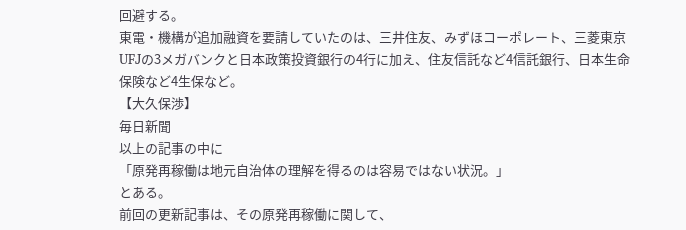回避する。
東電・機構が追加融資を要請していたのは、三井住友、みずほコーポレート、三菱東京UFJの3メガバンクと日本政策投資銀行の4行に加え、住友信託など4信託銀行、日本生命保険など4生保など。
【大久保渉】
毎日新聞
以上の記事の中に
「原発再稼働は地元自治体の理解を得るのは容易ではない状況。」
とある。
前回の更新記事は、その原発再稼働に関して、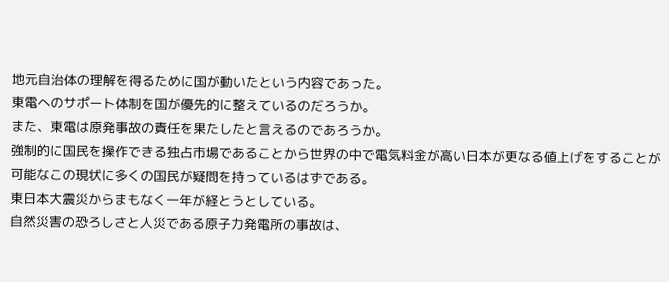地元自治体の理解を得るために国が動いたという内容であった。
東電へのサポート体制を国が優先的に整えているのだろうか。
また、東電は原発事故の責任を果たしたと言えるのであろうか。
強制的に国民を操作できる独占市場であることから世界の中で電気料金が高い日本が更なる値上げをすることが可能なこの現状に多くの国民が疑問を持っているはずである。
東日本大震災からまもなく一年が経とうとしている。
自然災害の恐ろしさと人災である原子力発電所の事故は、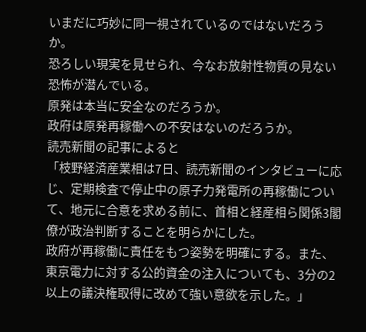いまだに巧妙に同一視されているのではないだろうか。
恐ろしい現実を見せられ、今なお放射性物質の見ない恐怖が潜んでいる。
原発は本当に安全なのだろうか。
政府は原発再稼働への不安はないのだろうか。
読売新聞の記事によると
「枝野経済産業相は7日、読売新聞のインタビューに応じ、定期検査で停止中の原子力発電所の再稼働について、地元に合意を求める前に、首相と経産相ら関係3閣僚が政治判断することを明らかにした。
政府が再稼働に責任をもつ姿勢を明確にする。また、東京電力に対する公的資金の注入についても、3分の2以上の議決権取得に改めて強い意欲を示した。」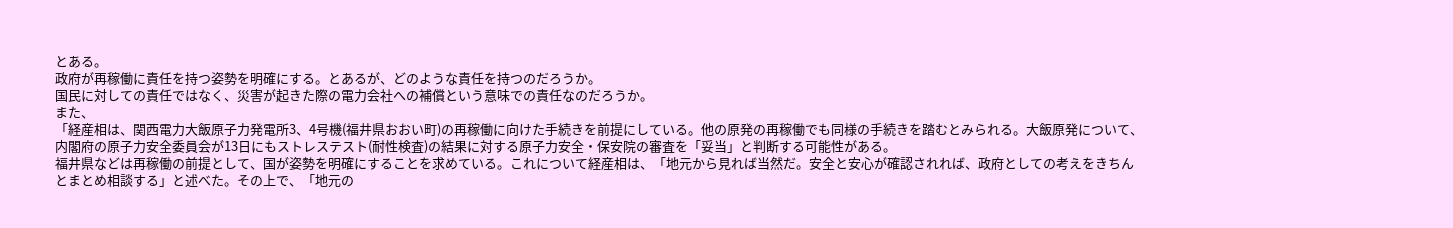とある。
政府が再稼働に責任を持つ姿勢を明確にする。とあるが、どのような責任を持つのだろうか。
国民に対しての責任ではなく、災害が起きた際の電力会社への補償という意味での責任なのだろうか。
また、
「経産相は、関西電力大飯原子力発電所3、4号機(福井県おおい町)の再稼働に向けた手続きを前提にしている。他の原発の再稼働でも同様の手続きを踏むとみられる。大飯原発について、内閣府の原子力安全委員会が13日にもストレステスト(耐性検査)の結果に対する原子力安全・保安院の審査を「妥当」と判断する可能性がある。
福井県などは再稼働の前提として、国が姿勢を明確にすることを求めている。これについて経産相は、「地元から見れば当然だ。安全と安心が確認されれば、政府としての考えをきちんとまとめ相談する」と述べた。その上で、「地元の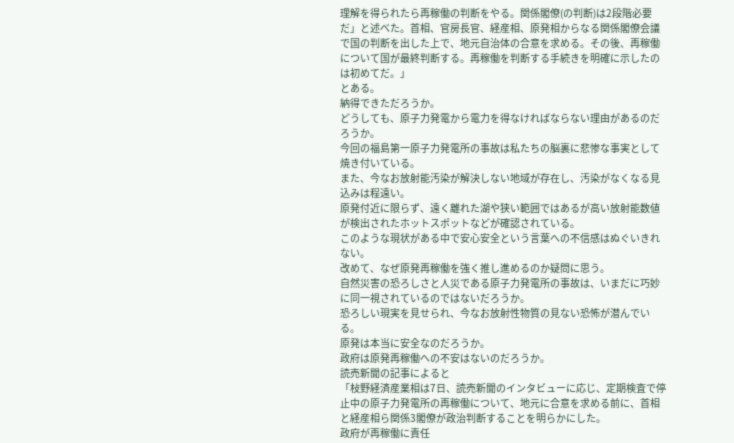理解を得られたら再稼働の判断をやる。関係閣僚(の判断)は2段階必要だ」と述べた。首相、官房長官、経産相、原発相からなる関係閣僚会議で国の判断を出した上で、地元自治体の合意を求める。その後、再稼働について国が最終判断する。再稼働を判断する手続きを明確に示したのは初めてだ。」
とある。
納得できただろうか。
どうしても、原子力発電から電力を得なければならない理由があるのだろうか。
今回の福島第一原子力発電所の事故は私たちの脳裏に悲惨な事実として焼き付いている。
また、今なお放射能汚染が解決しない地域が存在し、汚染がなくなる見込みは程遠い。
原発付近に限らず、遠く離れた湖や狭い範囲ではあるが高い放射能数値が検出されたホットスポットなどが確認されている。
このような現状がある中で安心安全という言葉への不信感はぬぐいきれない。
改めて、なぜ原発再稼働を強く推し進めるのか疑問に思う。
自然災害の恐ろしさと人災である原子力発電所の事故は、いまだに巧妙に同一視されているのではないだろうか。
恐ろしい現実を見せられ、今なお放射性物質の見ない恐怖が潜んでいる。
原発は本当に安全なのだろうか。
政府は原発再稼働への不安はないのだろうか。
読売新聞の記事によると
「枝野経済産業相は7日、読売新聞のインタビューに応じ、定期検査で停止中の原子力発電所の再稼働について、地元に合意を求める前に、首相と経産相ら関係3閣僚が政治判断することを明らかにした。
政府が再稼働に責任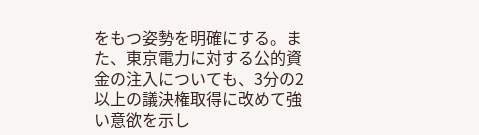をもつ姿勢を明確にする。また、東京電力に対する公的資金の注入についても、3分の2以上の議決権取得に改めて強い意欲を示し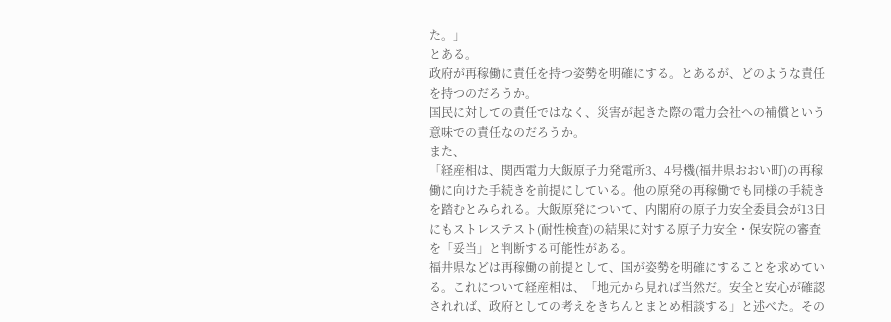た。」
とある。
政府が再稼働に責任を持つ姿勢を明確にする。とあるが、どのような責任を持つのだろうか。
国民に対しての責任ではなく、災害が起きた際の電力会社への補償という意味での責任なのだろうか。
また、
「経産相は、関西電力大飯原子力発電所3、4号機(福井県おおい町)の再稼働に向けた手続きを前提にしている。他の原発の再稼働でも同様の手続きを踏むとみられる。大飯原発について、内閣府の原子力安全委員会が13日にもストレステスト(耐性検査)の結果に対する原子力安全・保安院の審査を「妥当」と判断する可能性がある。
福井県などは再稼働の前提として、国が姿勢を明確にすることを求めている。これについて経産相は、「地元から見れば当然だ。安全と安心が確認されれば、政府としての考えをきちんとまとめ相談する」と述べた。その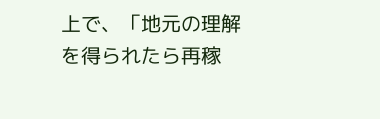上で、「地元の理解を得られたら再稼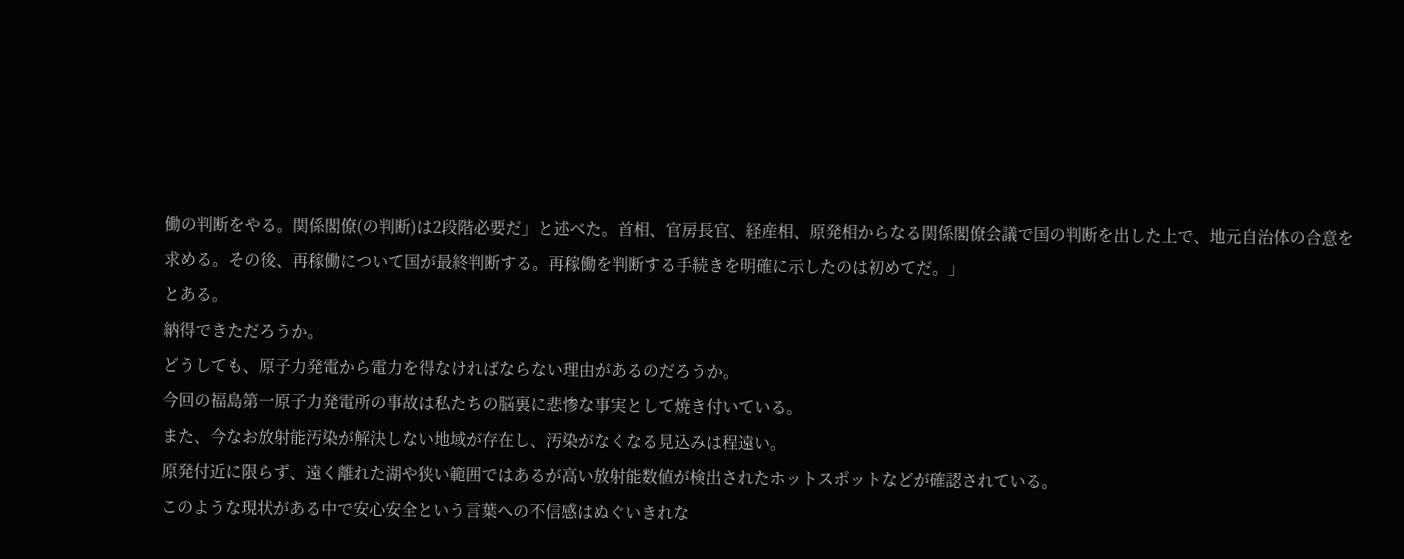働の判断をやる。関係閣僚(の判断)は2段階必要だ」と述べた。首相、官房長官、経産相、原発相からなる関係閣僚会議で国の判断を出した上で、地元自治体の合意を求める。その後、再稼働について国が最終判断する。再稼働を判断する手続きを明確に示したのは初めてだ。」
とある。
納得できただろうか。
どうしても、原子力発電から電力を得なければならない理由があるのだろうか。
今回の福島第一原子力発電所の事故は私たちの脳裏に悲惨な事実として焼き付いている。
また、今なお放射能汚染が解決しない地域が存在し、汚染がなくなる見込みは程遠い。
原発付近に限らず、遠く離れた湖や狭い範囲ではあるが高い放射能数値が検出されたホットスポットなどが確認されている。
このような現状がある中で安心安全という言葉への不信感はぬぐいきれな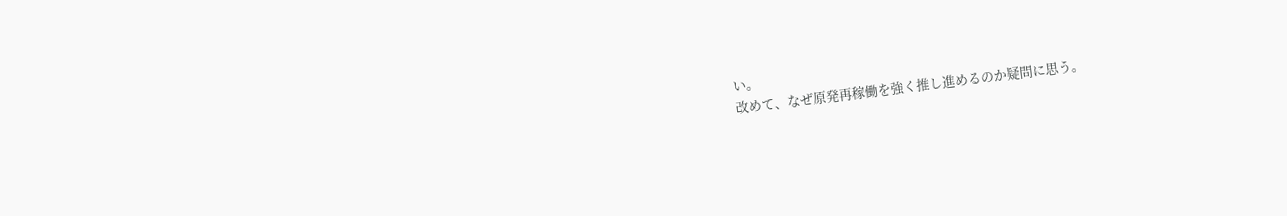い。
改めて、なぜ原発再稼働を強く推し進めるのか疑問に思う。